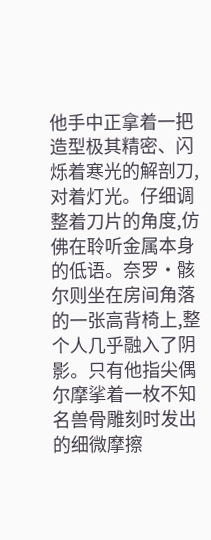他手中正拿着一把造型极其精密、闪烁着寒光的解剖刀,对着灯光。仔细调整着刀片的角度,仿佛在聆听金属本身的低语。奈罗·骸尔则坐在房间角落的一张高背椅上,整个人几乎融入了阴影。只有他指尖偶尔摩挲着一枚不知名兽骨雕刻时发出的细微摩擦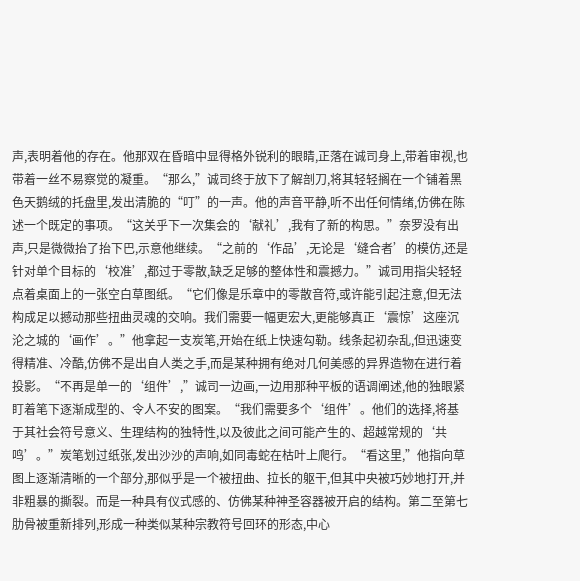声,表明着他的存在。他那双在昏暗中显得格外锐利的眼睛,正落在诚司身上,带着审视,也带着一丝不易察觉的凝重。“那么,”诚司终于放下了解剖刀,将其轻轻搁在一个铺着黑色天鹅绒的托盘里,发出清脆的“叮”的一声。他的声音平静,听不出任何情绪,仿佛在陈述一个既定的事项。“这关乎下一次集会的‘献礼’,我有了新的构思。”奈罗没有出声,只是微微抬了抬下巴,示意他继续。“之前的‘作品’,无论是‘缝合者’的模仿,还是针对单个目标的‘校准’,都过于零散,缺乏足够的整体性和震撼力。”诚司用指尖轻轻点着桌面上的一张空白草图纸。“它们像是乐章中的零散音符,或许能引起注意,但无法构成足以撼动那些扭曲灵魂的交响。我们需要一幅更宏大,更能够真正‘震惊’这座沉沦之城的‘画作’。”他拿起一支炭笔,开始在纸上快速勾勒。线条起初杂乱,但迅速变得精准、冷酷,仿佛不是出自人类之手,而是某种拥有绝对几何美感的异界造物在进行着投影。“不再是单一的‘组件’,”诚司一边画,一边用那种平板的语调阐述,他的独眼紧盯着笔下逐渐成型的、令人不安的图案。“我们需要多个‘组件’。他们的选择,将基于其社会符号意义、生理结构的独特性,以及彼此之间可能产生的、超越常规的‘共鸣’。”炭笔划过纸张,发出沙沙的声响,如同毒蛇在枯叶上爬行。“看这里,”他指向草图上逐渐清晰的一个部分,那似乎是一个被扭曲、拉长的躯干,但其中央被巧妙地打开,并非粗暴的撕裂。而是一种具有仪式感的、仿佛某种神圣容器被开启的结构。第二至第七肋骨被重新排列,形成一种类似某种宗教符号回环的形态,中心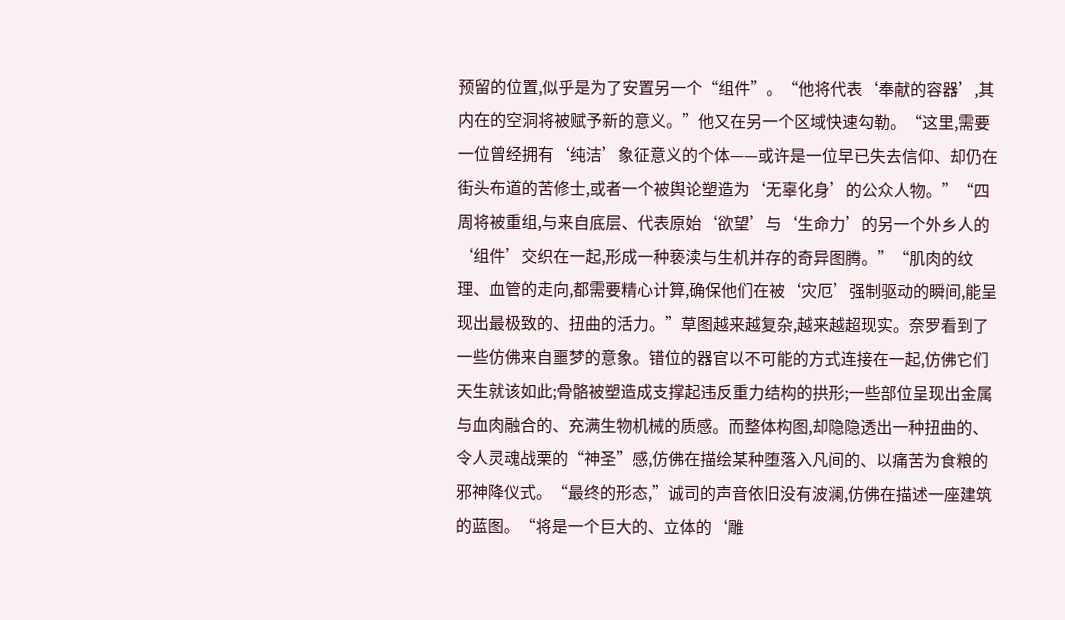预留的位置,似乎是为了安置另一个“组件”。“他将代表‘奉献的容器’,其内在的空洞将被赋予新的意义。”他又在另一个区域快速勾勒。“这里,需要一位曾经拥有‘纯洁’象征意义的个体——或许是一位早已失去信仰、却仍在街头布道的苦修士,或者一个被舆论塑造为‘无辜化身’的公众人物。”“四周将被重组,与来自底层、代表原始‘欲望’与‘生命力’的另一个外乡人的‘组件’交织在一起,形成一种亵渎与生机并存的奇异图腾。”“肌肉的纹理、血管的走向,都需要精心计算,确保他们在被‘灾厄’强制驱动的瞬间,能呈现出最极致的、扭曲的活力。”草图越来越复杂,越来越超现实。奈罗看到了一些仿佛来自噩梦的意象。错位的器官以不可能的方式连接在一起,仿佛它们天生就该如此;骨骼被塑造成支撑起违反重力结构的拱形;一些部位呈现出金属与血肉融合的、充满生物机械的质感。而整体构图,却隐隐透出一种扭曲的、令人灵魂战栗的“神圣”感,仿佛在描绘某种堕落入凡间的、以痛苦为食粮的邪神降仪式。“最终的形态,”诚司的声音依旧没有波澜,仿佛在描述一座建筑的蓝图。“将是一个巨大的、立体的‘雕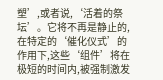塑’,或者说,‘活着的祭坛’。它将不再是静止的,在特定的‘催化仪式’的作用下,这些‘组件’将在极短的时间内,被强制激发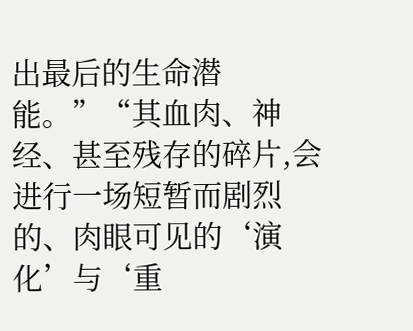出最后的生命潜能。”“其血肉、神经、甚至残存的碎片,会进行一场短暂而剧烈的、肉眼可见的‘演化’与‘重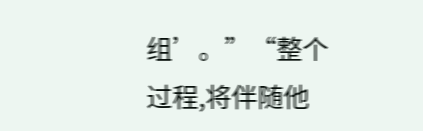组’。”“整个过程,将伴随他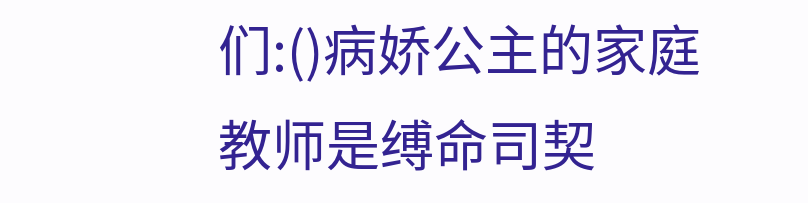们:()病娇公主的家庭教师是缚命司契